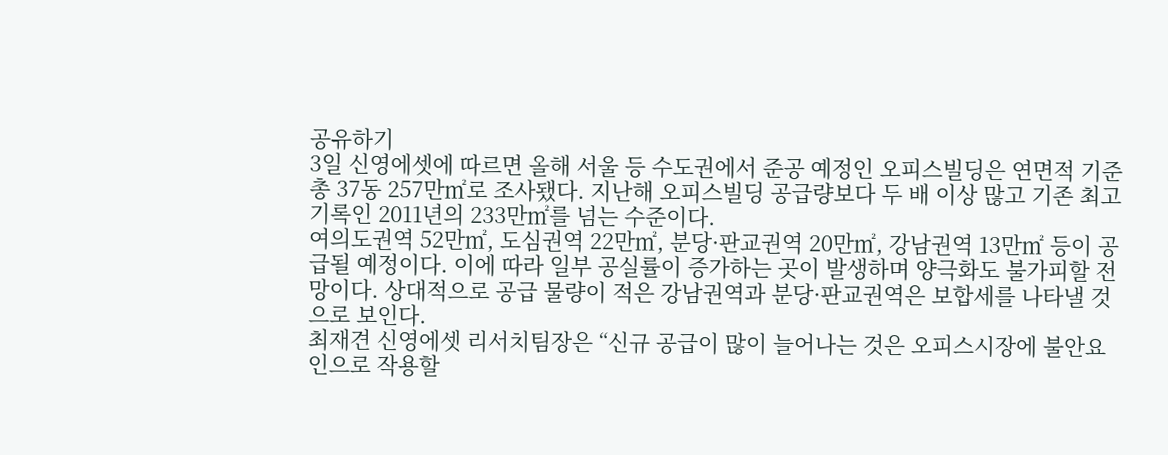공유하기
3일 신영에셋에 따르면 올해 서울 등 수도권에서 준공 예정인 오피스빌딩은 연면적 기준 총 37동 257만㎡로 조사됐다. 지난해 오피스빌딩 공급량보다 두 배 이상 많고 기존 최고기록인 2011년의 233만㎡를 넘는 수준이다.
여의도권역 52만㎡, 도심권역 22만㎡, 분당·판교권역 20만㎡, 강남권역 13만㎡ 등이 공급될 예정이다. 이에 따라 일부 공실률이 증가하는 곳이 발생하며 양극화도 불가피할 전망이다. 상대적으로 공급 물량이 적은 강남권역과 분당·판교권역은 보합세를 나타낼 것으로 보인다.
최재견 신영에셋 리서치팀장은 “신규 공급이 많이 늘어나는 것은 오피스시장에 불안요인으로 작용할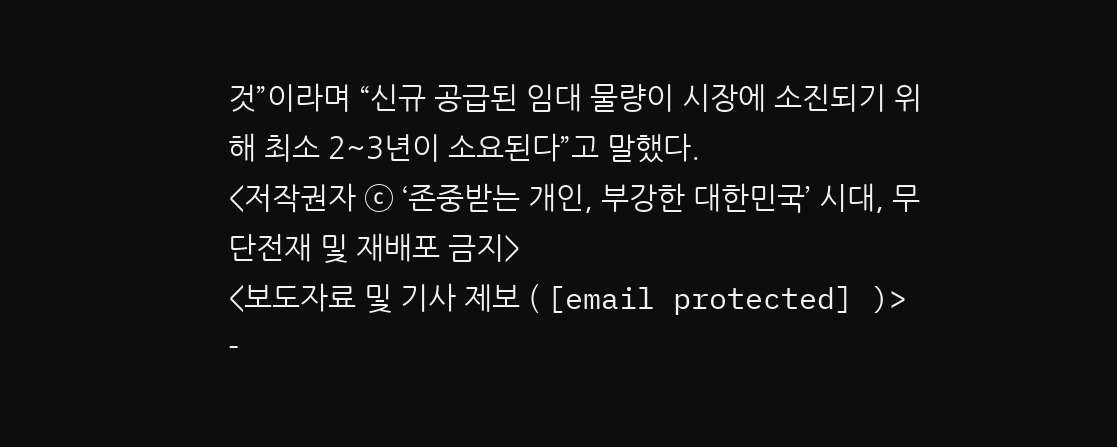것”이라며 “신규 공급된 임대 물량이 시장에 소진되기 위해 최소 2~3년이 소요된다”고 말했다.
<저작권자 ⓒ ‘존중받는 개인, 부강한 대한민국’ 시대, 무단전재 및 재배포 금지>
<보도자료 및 기사 제보 ( [email protected] )>
-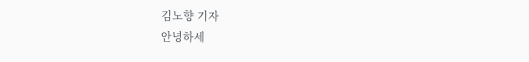김노향 기자
안녕하세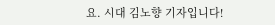요. 시대 김노향 기자입니다!